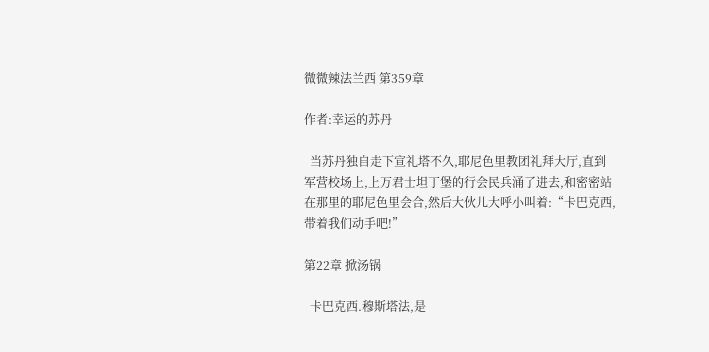微微辣法兰西 第359章

作者:幸运的苏丹

  当苏丹独自走下宣礼塔不久,耶尼色里教团礼拜大厅,直到军营校场上,上万君士坦丁堡的行会民兵涌了进去,和密密站在那里的耶尼色里会合,然后大伙儿大呼小叫着:“卡巴克西,带着我们动手吧!”

第22章 掀汤锅

  卡巴克西.穆斯塔法,是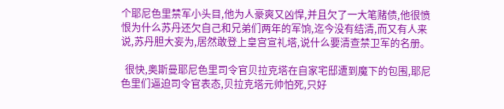个耶尼色里禁军小头目,他为人豪爽又凶悍,并且欠了一大笔赌债,他很愤恨为什么苏丹还欠自己和兄弟们两年的军饷,迄今没有结清,而又有人来说,苏丹胆大妄为,居然敢登上皇宫宣礼塔,说什么要清查禁卫军的名册。

  很快,奥斯曼耶尼色里司令官贝拉克塔在自家宅邸遭到魔下的包围,耶尼色里们逼迫司令官表态,贝拉克塔元帅怕死,只好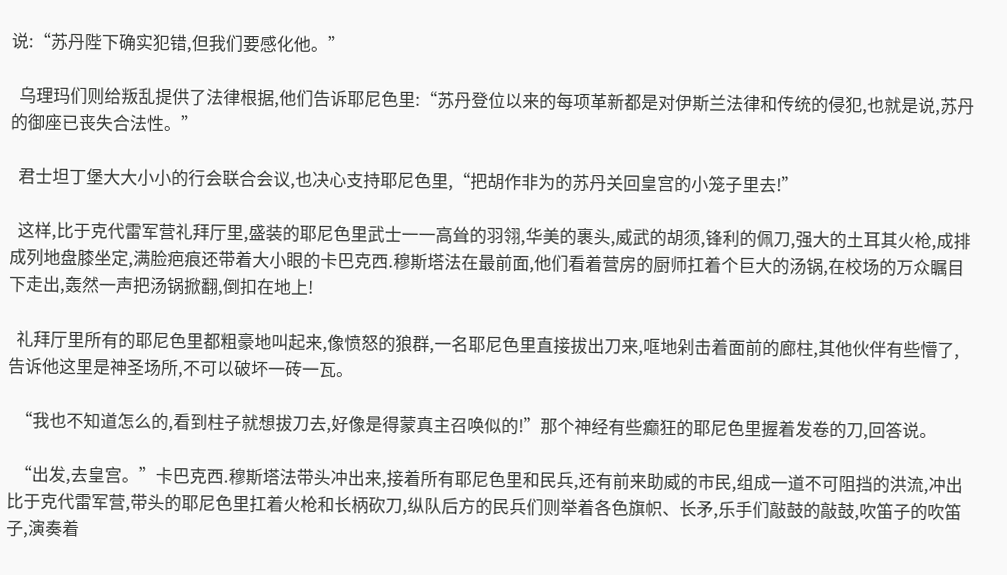说:“苏丹陛下确实犯错,但我们要感化他。”

  乌理玛们则给叛乱提供了法律根据,他们告诉耶尼色里:“苏丹登位以来的每项革新都是对伊斯兰法律和传统的侵犯,也就是说,苏丹的御座已丧失合法性。”

  君士坦丁堡大大小小的行会联合会议,也决心支持耶尼色里,“把胡作非为的苏丹关回皇宫的小笼子里去!”

  这样,比于克代雷军营礼拜厅里,盛装的耶尼色里武士一一高耸的羽翎,华美的裹头,威武的胡须,锋利的佩刀,强大的土耳其火枪,成排成列地盘膝坐定,满脸疤痕还带着大小眼的卡巴克西.穆斯塔法在最前面,他们看着营房的厨师扛着个巨大的汤锅,在校场的万众瞩目下走出,轰然一声把汤锅掀翻,倒扣在地上!

  礼拜厅里所有的耶尼色里都粗豪地叫起来,像愤怒的狼群,一名耶尼色里直接拔出刀来,哐地剁击着面前的廊柱,其他伙伴有些懵了,告诉他这里是神圣场所,不可以破坏一砖一瓦。

  “我也不知道怎么的,看到柱子就想拔刀去,好像是得蒙真主召唤似的!”那个神经有些癫狂的耶尼色里握着发卷的刀,回答说。

  “出发,去皇宫。”卡巴克西.穆斯塔法带头冲出来,接着所有耶尼色里和民兵,还有前来助威的市民,组成一道不可阻挡的洪流,冲出比于克代雷军营,带头的耶尼色里扛着火枪和长柄砍刀,纵队后方的民兵们则举着各色旗帜、长矛,乐手们敲鼓的敲鼓,吹笛子的吹笛子,演奏着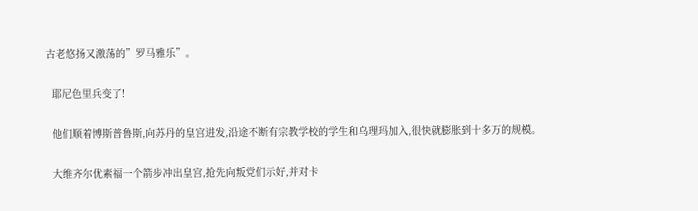古老悠扬又激荡的”罗马雅乐”。

  耶尼色里兵变了!

  他们顺着博斯普鲁斯,向苏丹的皇宫进发,沿途不断有宗教学校的学生和乌理玛加入,很快就膨胀到十多万的规模。

  大维齐尔优素福一个箭步冲出皇宫,抢先向叛党们示好,并对卡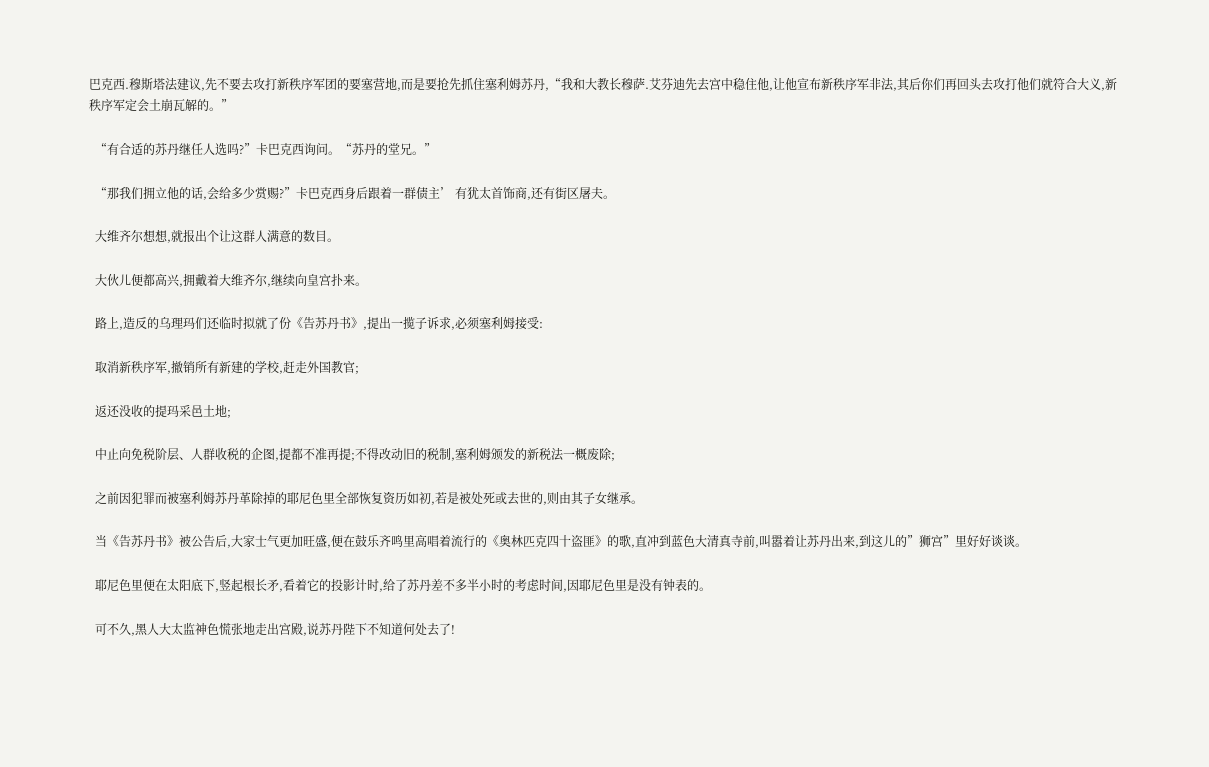巴克西.穆斯塔法建议,先不要去攻打新秩序军团的要塞营地,而是要抢先抓住塞利姆苏丹,“我和大教长穆萨.艾芬迪先去宫中稳住他,让他宣布新秩序军非法,其后你们再回头去攻打他们就符合大义,新秩序军定会土崩瓦解的。”

  “有合适的苏丹继任人选吗?”卡巴克西询问。“苏丹的堂兄。”

  “那我们拥立他的话,会给多少赏赐?”卡巴克西身后跟着一群债主’ 有犹太首饰商,还有街区屠夫。

  大维齐尔想想,就报出个让这群人满意的数目。

  大伙儿便都高兴,拥戴着大维齐尔,继续向皇宫扑来。

  路上,造反的乌理玛们还临时拟就了份《告苏丹书》,提出一揽子诉求,必须塞利姆接受:

  取消新秩序军,撤销所有新建的学校,赶走外国教官;

  返还没收的提玛采邑土地;

  中止向免税阶层、人群收税的企图,提都不准再提;不得改动旧的税制,塞利姆颁发的新税法一概废除;

  之前因犯罪而被塞利姆苏丹革除掉的耶尼色里全部恢复资历如初,若是被处死或去世的,则由其子女继承。

  当《告苏丹书》被公告后,大家士气更加旺盛,便在鼓乐齐鸣里高唱着流行的《奥林匹克四十盗匪》的歌,直冲到蓝色大清真寺前,叫嚣着让苏丹出来,到这儿的”狮宫”里好好谈谈。

  耶尼色里便在太阳底下,竖起根长矛,看着它的投影计时,给了苏丹差不多半小时的考虑时间,因耶尼色里是没有钟表的。

  可不久,黑人大太监神色慌张地走出宫殿,说苏丹陛下不知道何处去了!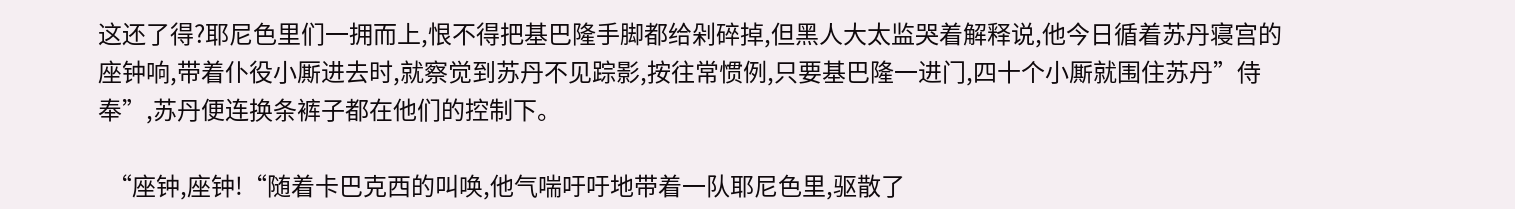这还了得?耶尼色里们一拥而上,恨不得把基巴隆手脚都给剁碎掉,但黑人大太监哭着解释说,他今日循着苏丹寝宫的座钟响,带着仆役小厮进去时,就察觉到苏丹不见踪影,按往常惯例,只要基巴隆一进门,四十个小厮就围住苏丹”侍奉”,苏丹便连换条裤子都在他们的控制下。

  “座钟,座钟!“随着卡巴克西的叫唤,他气喘吁吁地带着一队耶尼色里,驱散了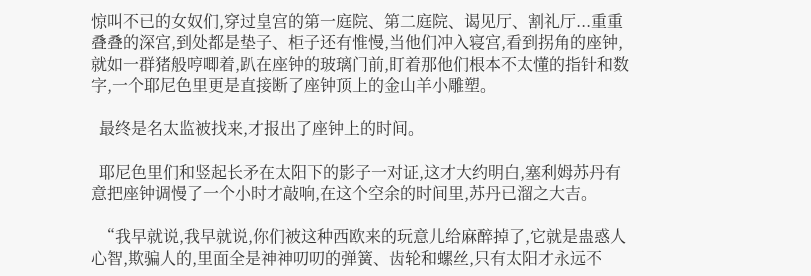惊叫不已的女奴们,穿过皇宫的第一庭院、第二庭院、谒见厅、割礼厅...重重叠叠的深宫,到处都是垫子、柜子还有惟慢,当他们冲入寝宫,看到拐角的座钟,就如一群猪般哼唧着,趴在座钟的玻璃门前,盯着那他们根本不太懂的指针和数字,一个耶尼色里更是直接断了座钟顶上的金山羊小雕塑。

  最终是名太监被找来,才报出了座钟上的时间。

  耶尼色里们和竖起长矛在太阳下的影子一对证,这才大约明白,塞利姆苏丹有意把座钟调慢了一个小时才敲响,在这个空余的时间里,苏丹已溜之大吉。

  “我早就说,我早就说,你们被这种西欧来的玩意儿给麻醉掉了,它就是蛊惑人心智,欺骗人的,里面全是神神叨叨的弹簧、齿轮和螺丝,只有太阳才永远不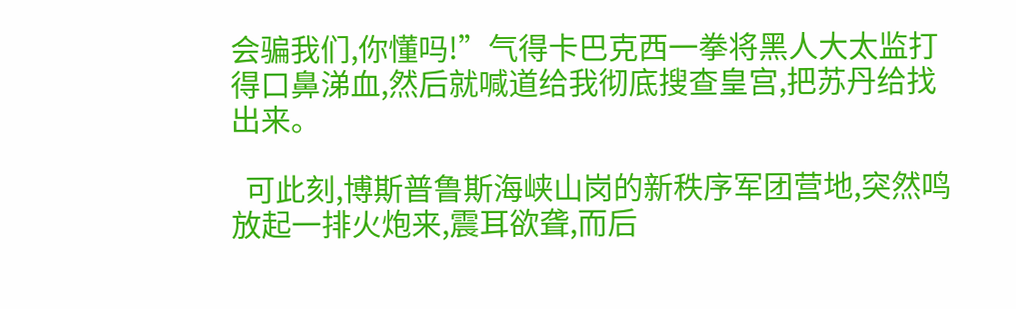会骗我们,你懂吗!”气得卡巴克西一拳将黑人大太监打得口鼻涕血,然后就喊道给我彻底搜查皇宫,把苏丹给找出来。

  可此刻,博斯普鲁斯海峡山岗的新秩序军团营地,突然鸣放起一排火炮来,震耳欲聋,而后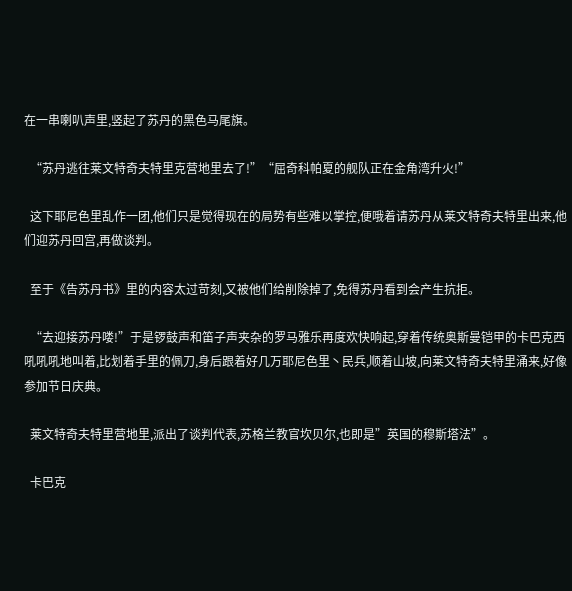在一串喇叭声里,竖起了苏丹的黑色马尾旗。

  “苏丹逃往莱文特奇夫特里克营地里去了!”“屈奇科帕夏的舰队正在金角湾升火!”

  这下耶尼色里乱作一团,他们只是觉得现在的局势有些难以掌控,便哦着请苏丹从莱文特奇夫特里出来,他们迎苏丹回宫,再做谈判。

  至于《告苏丹书》里的内容太过苛刻,又被他们给削除掉了,免得苏丹看到会产生抗拒。

  “去迎接苏丹喽!”于是锣鼓声和笛子声夹杂的罗马雅乐再度欢快响起,穿着传统奥斯曼铠甲的卡巴克西吼吼吼地叫着,比划着手里的佩刀,身后跟着好几万耶尼色里丶民兵,顺着山坡,向莱文特奇夫特里涌来,好像参加节日庆典。

  莱文特奇夫特里营地里,派出了谈判代表,苏格兰教官坎贝尔,也即是”英国的穆斯塔法”。

  卡巴克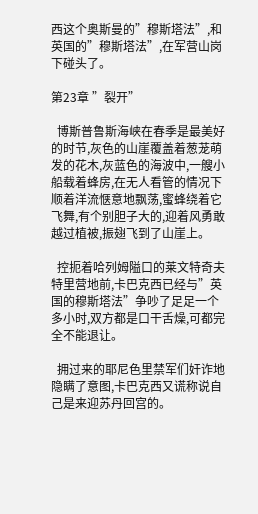西这个奥斯曼的”穆斯塔法”,和英国的”穆斯塔法”,在军营山岗下碰头了。

第23章 ”裂开”

  博斯普鲁斯海峡在春季是最美好的时节,灰色的山崖覆盖着葱茏萌发的花木,灰蓝色的海波中,一艘小船载着蜂房,在无人看管的情况下顺着洋流惬意地飘荡,蜜蜂绕着它飞舞,有个别胆子大的,迎着风勇敢越过植被,振翅飞到了山崖上。

  控扼着哈列姆隘口的莱文特奇夫特里营地前,卡巴克西已经与”英国的穆斯塔法”争吵了足足一个多小时,双方都是口干舌燥,可都完全不能退让。

  拥过来的耶尼色里禁军们奸诈地隐瞒了意图,卡巴克西又谎称说自己是来迎苏丹回宫的。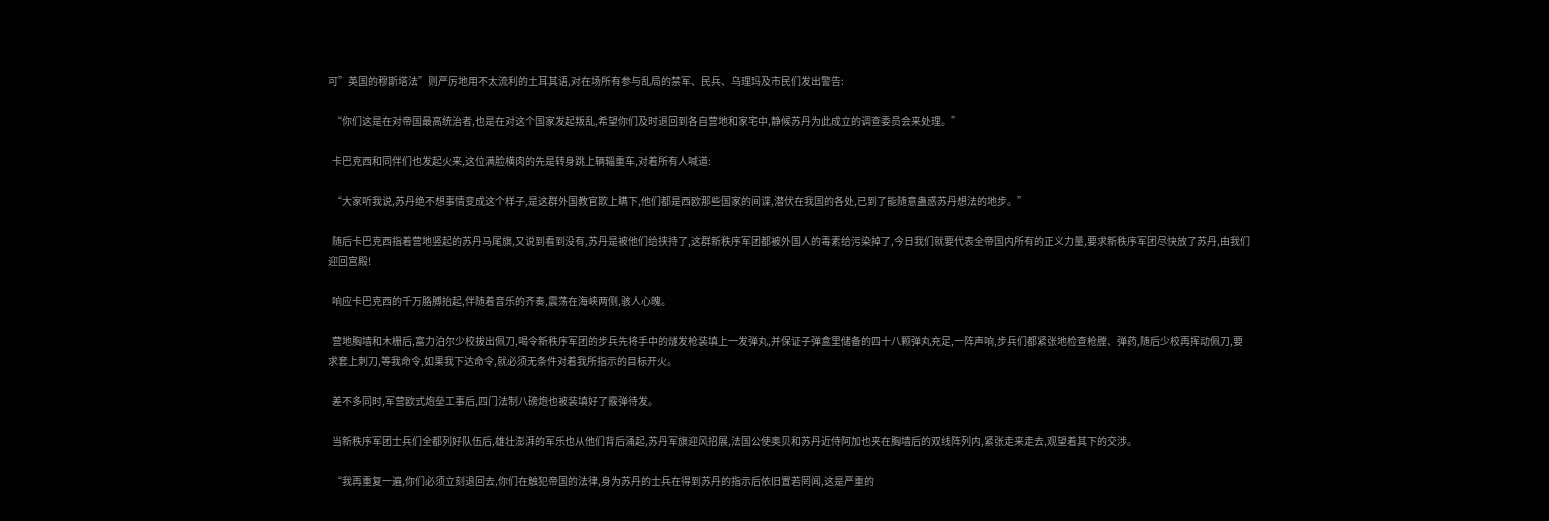可”英国的穆斯塔法”则严厉地用不太流利的土耳其语,对在场所有参与乱局的禁军、民兵、乌理玛及市民们发出警告:

  “你们这是在对帝国最高统治者,也是在对这个国家发起叛乱,希望你们及时退回到各自营地和家宅中,静候苏丹为此成立的调查委员会来处理。”

  卡巴克西和同伴们也发起火来,这位满脸横肉的先是转身跳上辆辎重车,对着所有人喊道:

  “大家听我说,苏丹绝不想事情变成这个样子,是这群外国教官欺上瞒下,他们都是西欧那些国家的间谍,潜伏在我国的各处,已到了能随意蛊惑苏丹想法的地步。”

  随后卡巴克西指着营地竖起的苏丹马尾旗,又说到看到没有,苏丹是被他们给挟持了,这群新秩序军团都被外国人的毒素给污染掉了,今日我们就要代表全帝国内所有的正义力量,要求新秩序军团尽快放了苏丹,由我们迎回宫殿!

  响应卡巴克西的千万胳膊抬起,伴随着音乐的齐奏,震荡在海峡两侧,骇人心魄。

  营地胸墙和木栅后,富力泊尔少校拔出佩刀,喝令新秩序军团的步兵先将手中的燧发枪装填上一发弹丸,并保证子弹盒里储备的四十八颗弹丸充足,一阵声响,步兵们都紧张地检查枪膛、弹药,随后少校再挥动佩刀,要求套上刺刀,等我命令,如果我下达命令,就必须无条件对着我所指示的目标开火。

  差不多同时,军营欧式炮垒工事后,四门法制八磅炮也被装填好了霰弹待发。

  当新秩序军团士兵们全都列好队伍后,雄壮澎湃的军乐也从他们背后涌起,苏丹军旗迎风招展,法国公使奥贝和苏丹近侍阿加也夹在胸墙后的双线阵列内,紧张走来走去,观望着其下的交涉。

  “我再重复一遍,你们必须立刻退回去,你们在触犯帝国的法律,身为苏丹的士兵在得到苏丹的指示后依旧置若罔闻,这是严重的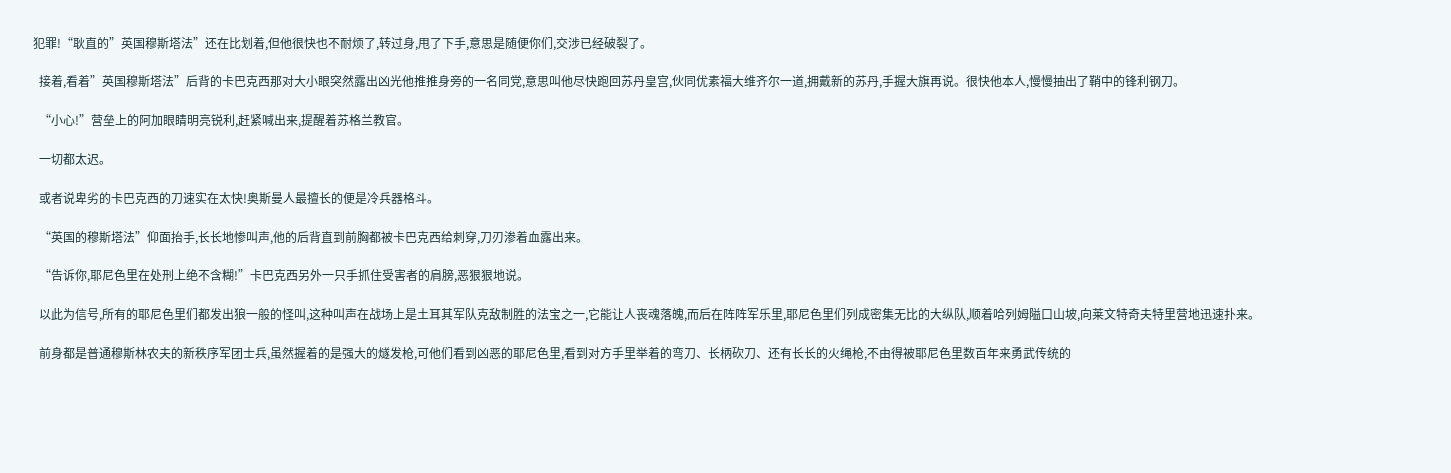犯罪!“耿直的”英国穆斯塔法”还在比划着,但他很快也不耐烦了,转过身,甩了下手,意思是随便你们,交涉已经破裂了。

  接着,看着”英国穆斯塔法”后背的卡巴克西那对大小眼突然露出凶光他推推身旁的一名同党,意思叫他尽快跑回苏丹皇宫,伙同优素福大维齐尔一道,拥戴新的苏丹,手握大旗再说。很快他本人,慢慢抽出了鞘中的锋利钢刀。

  “小心!”营垒上的阿加眼睛明亮锐利,赶紧喊出来,提醒着苏格兰教官。

  一切都太迟。

  或者说卑劣的卡巴克西的刀速实在太快!奥斯曼人最擅长的便是冷兵器格斗。

  “英国的穆斯塔法”仰面抬手,长长地惨叫声,他的后背直到前胸都被卡巴克西给刺穿,刀刃渗着血露出来。

  “告诉你,耶尼色里在处刑上绝不含糊!”卡巴克西另外一只手抓住受害者的肩膀,恶狠狠地说。

  以此为信号,所有的耶尼色里们都发出狼一般的怪叫,这种叫声在战场上是土耳其军队克敌制胜的法宝之一,它能让人丧魂落魄,而后在阵阵军乐里,耶尼色里们列成密集无比的大纵队,顺着哈列姆隘口山坡,向莱文特奇夫特里营地迅速扑来。

  前身都是普通穆斯林农夫的新秩序军团士兵,虽然握着的是强大的燧发枪,可他们看到凶恶的耶尼色里,看到对方手里举着的弯刀、长柄砍刀、还有长长的火绳枪,不由得被耶尼色里数百年来勇武传统的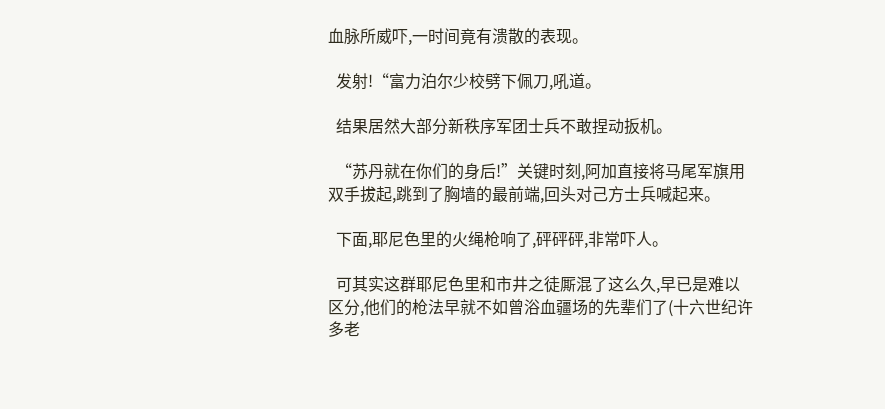血脉所威吓,一时间竟有溃散的表现。

  发射!“富力泊尔少校劈下佩刀,吼道。

  结果居然大部分新秩序军团士兵不敢捏动扳机。

  “苏丹就在你们的身后!”关键时刻,阿加直接将马尾军旗用双手拔起,跳到了胸墙的最前端,回头对己方士兵喊起来。

  下面,耶尼色里的火绳枪响了,砰砰砰,非常吓人。

  可其实这群耶尼色里和市井之徒厮混了这么久,早已是难以区分,他们的枪法早就不如曾浴血疆场的先辈们了(十六世纪许多老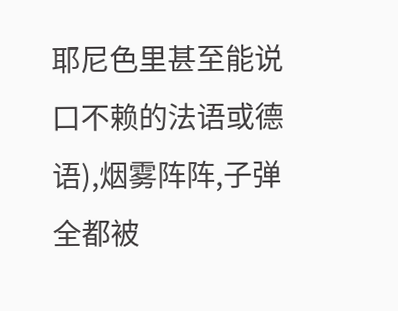耶尼色里甚至能说口不赖的法语或德语),烟雾阵阵,子弹全都被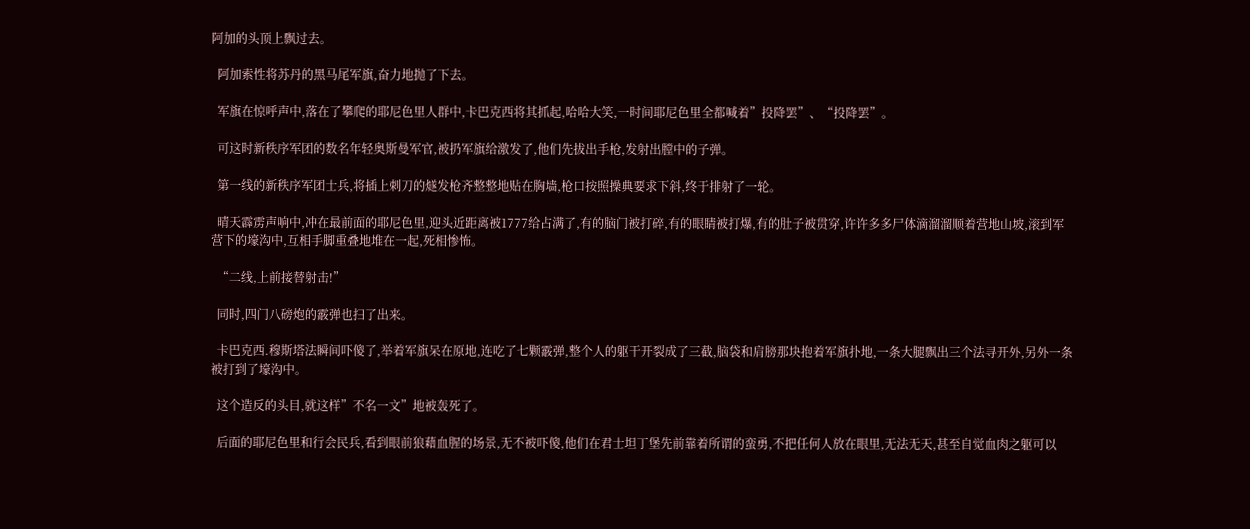阿加的头顶上飘过去。

  阿加索性将苏丹的黑马尾军旗,奋力地抛了下去。

  军旗在惊呼声中,落在了攀爬的耶尼色里人群中,卡巴克西将其抓起,哈哈大笑,一时间耶尼色里全都喊着”投降罢”、“投降罢”。

  可这时新秩序军团的数名年轻奥斯曼军官,被扔军旗给激发了,他们先拔出手枪,发射出膛中的子弹。

  第一线的新秩序军团士兵,将插上刺刀的燧发枪齐整整地贴在胸墙,枪口按照操典要求下斜,终于排射了一轮。

  晴天霹雳声响中,冲在最前面的耶尼色里,迎头近距离被1777给占满了,有的脑门被打碎,有的眼睛被打爆,有的肚子被贯穿,许许多多尸体滴溜溜顺着营地山坡,滚到军营下的壕沟中,互相手脚重叠地堆在一起,死相惨怖。

  “二线,上前接替射击!”

  同时,四门八磅炮的霰弹也扫了出来。

  卡巴克西.穆斯塔法瞬间吓傻了,举着军旗呆在原地,连吃了七颗霰弹,整个人的躯干开裂成了三截,脑袋和肩膀那块抱着军旗扑地,一条大腿飘出三个法寻开外,另外一条被打到了壕沟中。

  这个造反的头目,就这样”不名一文”地被轰死了。

  后面的耶尼色里和行会民兵,看到眼前狼藉血腥的场景,无不被吓傻,他们在君士坦丁堡先前靠着所谓的蛮勇,不把任何人放在眼里,无法无天,甚至自觉血肉之躯可以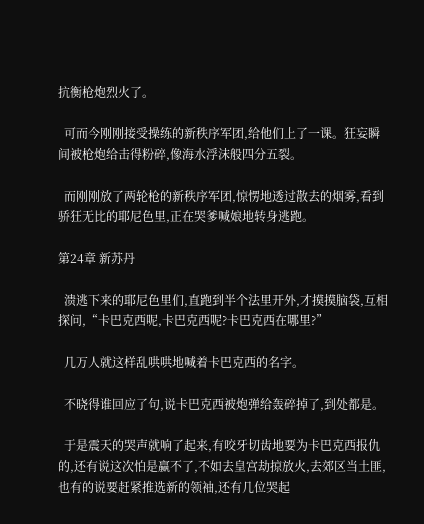抗衡枪炮烈火了。

  可而今刚刚接受操练的新秩序军团,给他们上了一课。狂妄瞬间被枪炮给击得粉碎,像海水浮沫般四分五裂。

  而刚刚放了两轮枪的新秩序军团,惊愣地透过散去的烟雾,看到骄狂无比的耶尼色里,正在哭爹喊娘地转身逃跑。

第24章 新苏丹

  溃逃下来的耶尼色里们,直跑到半个法里开外,才摸摸脑袋,互相探问,“卡巴克西呢,卡巴克西呢?卡巴克西在哪里?”

  几万人就这样乱哄哄地喊着卡巴克西的名字。

  不晓得谁回应了句,说卡巴克西被炮弹给轰碎掉了,到处都是。

  于是震天的哭声就响了起来,有咬牙切齿地要为卡巴克西报仇的,还有说这次怕是赢不了,不如去皇宫劫掠放火,去郊区当土匪,也有的说要赶紧推选新的领袖,还有几位哭起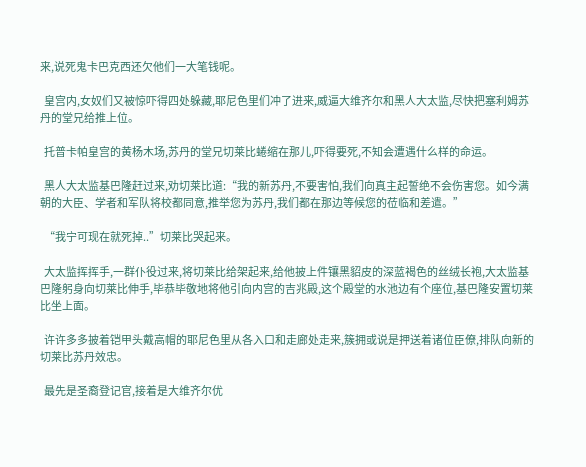来,说死鬼卡巴克西还欠他们一大笔钱呢。

  皇宫内,女奴们又被惊吓得四处躲藏,耶尼色里们冲了进来,威逼大维齐尔和黑人大太监,尽快把塞利姆苏丹的堂兄给推上位。

  托普卡帕皇宫的黄杨木场,苏丹的堂兄切莱比蜷缩在那儿,吓得要死,不知会遭遇什么样的命运。

  黑人大太监基巴隆赶过来,劝切莱比道:“我的新苏丹,不要害怕,我们向真主起誓绝不会伤害您。如今满朝的大臣、学者和军队将校都同意,推举您为苏丹,我们都在那边等候您的莅临和差遣。”

  “我宁可现在就死掉..”切莱比哭起来。

  大太监挥挥手,一群仆役过来,将切莱比给架起来,给他披上件镶黑貂皮的深蓝褐色的丝绒长袍,大太监基巴隆躬身向切莱比伸手,毕恭毕敬地将他引向内宫的吉兆殿,这个殿堂的水池边有个座位,基巴隆安置切莱比坐上面。

  许许多多披着铠甲头戴高帽的耶尼色里从各入口和走廊处走来,簇拥或说是押送着诸位臣僚,排队向新的切莱比苏丹效忠。

  最先是圣裔登记官,接着是大维齐尔优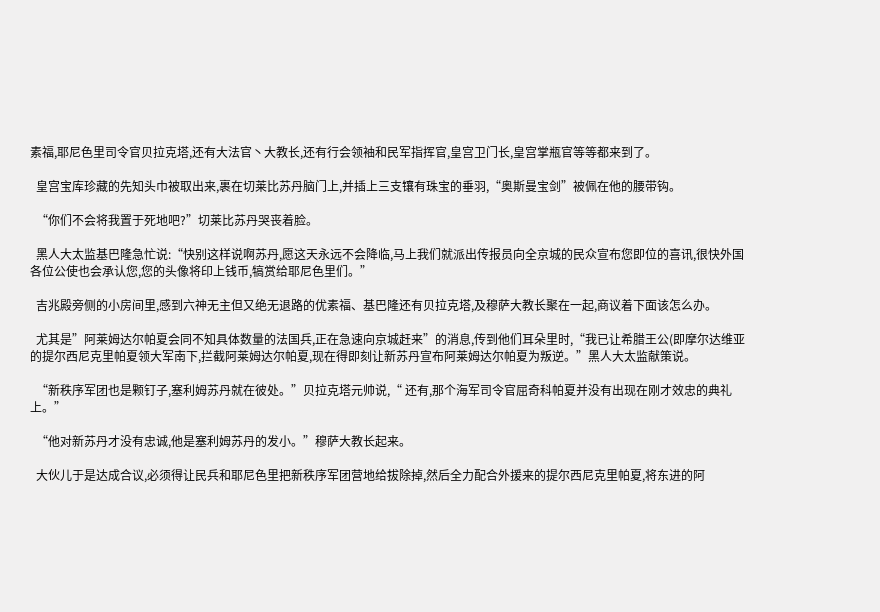素福,耶尼色里司令官贝拉克塔,还有大法官丶大教长,还有行会领袖和民军指挥官,皇宫卫门长,皇宫掌瓶官等等都来到了。

  皇宫宝库珍藏的先知头巾被取出来,裹在切莱比苏丹脑门上,并插上三支镶有珠宝的垂羽,“奥斯曼宝剑”被佩在他的腰带钩。

  “你们不会将我置于死地吧?”切莱比苏丹哭丧着脸。

  黑人大太监基巴隆急忙说:“快别这样说啊苏丹,愿这天永远不会降临,马上我们就派出传报员向全京城的民众宣布您即位的喜讯,很快外国各位公使也会承认您,您的头像将印上钱币,犒赏给耶尼色里们。”

  吉兆殿旁侧的小房间里,感到六神无主但又绝无退路的优素福、基巴隆还有贝拉克塔,及穆萨大教长聚在一起,商议着下面该怎么办。

  尤其是”阿莱姆达尔帕夏会同不知具体数量的法国兵,正在急速向京城赶来”的消息,传到他们耳朵里时,“我已让希腊王公(即摩尔达维亚的提尔西尼克里帕夏领大军南下,拦截阿莱姆达尔帕夏,现在得即刻让新苏丹宣布阿莱姆达尔帕夏为叛逆。”黑人大太监献策说。

  “新秩序军团也是颗钉子,塞利姆苏丹就在彼处。”贝拉克塔元帅说,“ 还有,那个海军司令官屈奇科帕夏并没有出现在刚才效忠的典礼上。”

  “他对新苏丹才没有忠诚,他是塞利姆苏丹的发小。”穆萨大教长起来。

  大伙儿于是达成合议,必须得让民兵和耶尼色里把新秩序军团营地给拔除掉,然后全力配合外援来的提尔西尼克里帕夏,将东进的阿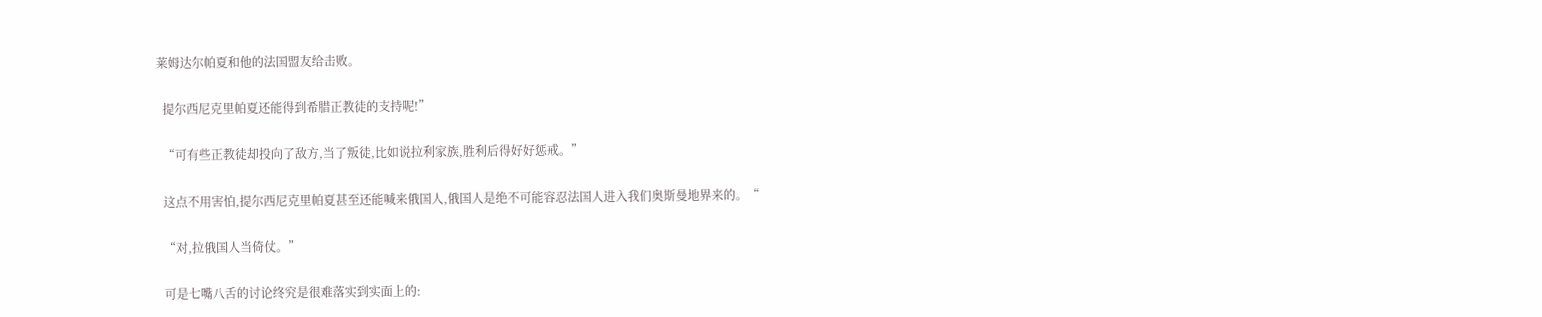莱姆达尔帕夏和他的法国盟友给击败。

  提尔西尼克里帕夏还能得到希腊正教徒的支持呢!”

  “可有些正教徒却投向了敌方,当了叛徒,比如说拉利家族,胜利后得好好惩戒。”

  这点不用害怕,提尔西尼克里帕夏甚至还能喊来俄国人,俄国人是绝不可能容忍法国人进入我们奥斯曼地界来的。“

  “对,拉俄国人当倚仗。”

  可是七嘴八舌的讨论终究是很难落实到实面上的: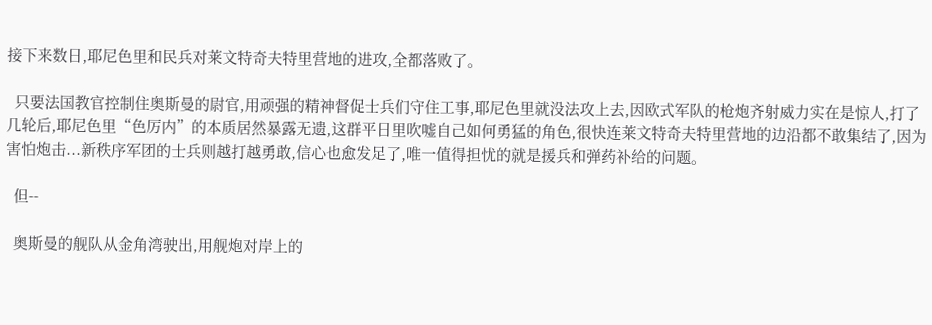接下来数日,耶尼色里和民兵对莱文特奇夫特里营地的进攻,全都落败了。

  只要法国教官控制住奥斯曼的尉官,用顽强的精神督促士兵们守住工事,耶尼色里就没法攻上去,因欧式军队的枪炮齐射威力实在是惊人,打了几轮后,耶尼色里“色厉内”的本质居然暴露无遗,这群平日里吹嘘自己如何勇猛的角色,很快连莱文特奇夫特里营地的边沿都不敢集结了,因为害怕炮击...新秩序军团的士兵则越打越勇敢,信心也愈发足了,唯一值得担忧的就是援兵和弹药补给的问题。

  但--

  奥斯曼的舰队从金角湾驶出,用舰炮对岸上的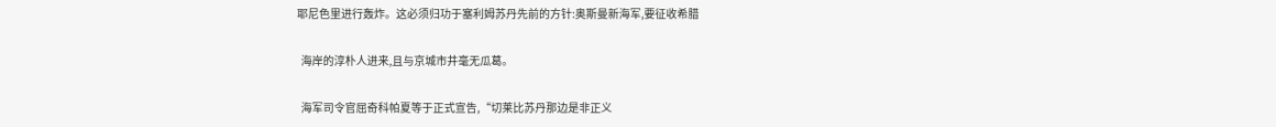耶尼色里进行轰炸。这必须归功于塞利姆苏丹先前的方针:奥斯曼新海军,要征收希腊

  海岸的淳朴人进来,且与京城市井毫无瓜葛。

  海军司令官屈奇科帕夏等于正式宣告,“切莱比苏丹那边是非正义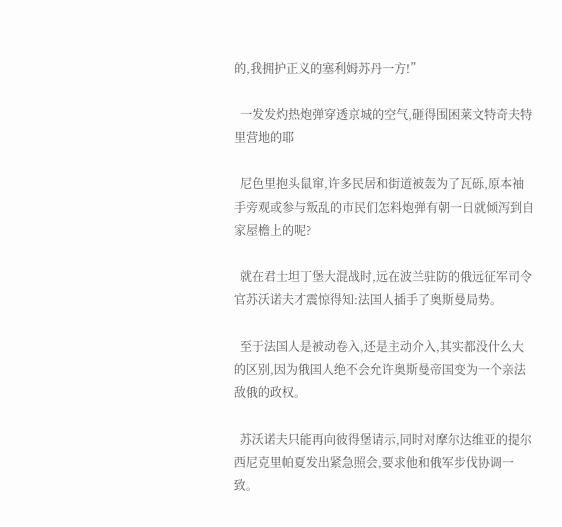的,我拥护正义的塞利姆苏丹一方!”

  一发发灼热炮弹穿透京城的空气,砸得围困莱文特奇夫特里营地的耶

  尼色里抱头鼠窜,许多民居和街道被轰为了瓦砾,原本袖手旁观或参与叛乱的市民们怎料炮弹有朝一日就倾泻到自家屋檐上的呢?

  就在君士坦丁堡大混战时,远在波兰驻防的俄远征军司令官苏沃诺夫才震惊得知:法国人插手了奥斯曼局势。

  至于法国人是被动卷入,还是主动介入,其实都没什么大的区别,因为俄国人绝不会允许奥斯曼帝国变为一个亲法敌俄的政权。

  苏沃诺夫只能再向彼得堡请示,同时对摩尔达维亚的提尔西尼克里帕夏发出紧急照会,要求他和俄军步伐协调一致。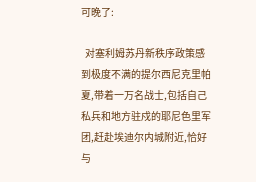可晚了:

  对塞利姆苏丹新秩序政策感到极度不满的提尔西尼克里帕夏,带着一万名战士,包括自己私兵和地方驻戍的耶尼色里军团,赶赴埃迪尔内城附近,恰好与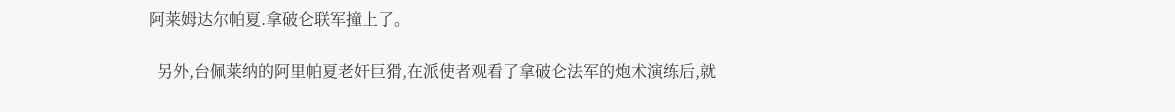阿莱姆达尔帕夏.拿破仑联军撞上了。

  另外,台佩莱纳的阿里帕夏老奸巨猾,在派使者观看了拿破仑法军的炮术演练后,就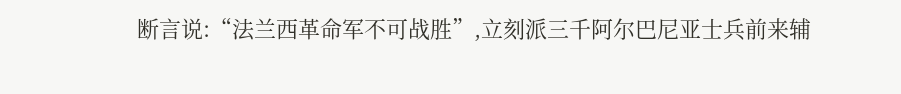断言说:“法兰西革命军不可战胜”,立刻派三千阿尔巴尼亚士兵前来辅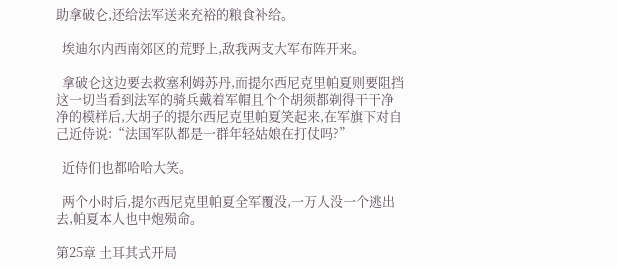助拿破仑,还给法军送来充裕的粮食补给。

  埃迪尔内西南郊区的荒野上,敌我两支大军布阵开来。

  拿破仑这边要去救塞利姆苏丹,而提尔西尼克里帕夏则要阻挡这一切当看到法军的骑兵戴着军帽且个个胡须都剃得干干净净的模样后,大胡子的提尔西尼克里帕夏笑起来,在军旗下对自己近侍说:“法国军队都是一群年轻姑娘在打仗吗?”

  近侍们也都哈哈大笑。

  两个小时后,提尔西尼克里帕夏全军覆没,一万人没一个逃出去,帕夏本人也中炮殒命。

第25章 土耳其式开局